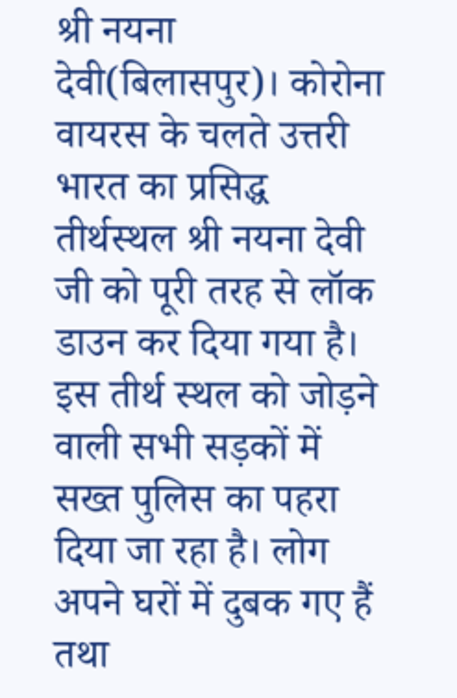श्री नयना देवी(बिलासपुर)। कोरोना वायरस के चलते उत्तरी भारत का प्रसिद्ध तीर्थस्थल श्री नयना देवी जी को पूरी तरह से लॉक डाउन कर दिया गया है। इस तीर्थ स्थल को जोड़ने वाली सभी सड़कों में सख्त पुलिस का पहरा दिया जा रहा है। लोग अपने घरों में दुबक गए हैं तथा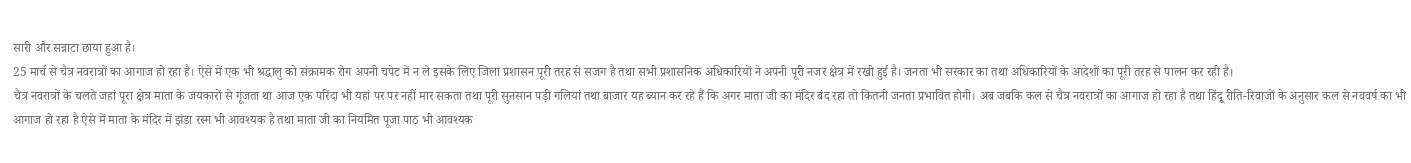सारी और सन्नाटा छाया हुआ है।
25 मार्च से चैत्र नवरात्रों का आगाज हो रहा है। ऐसे में एक भी श्रद्धालु को संक्रामक रोग अपनी चपेट में न ले इसके लिए जिला प्रशासन पूरी तरह से सजग है तथा सभी प्रशासनिक अधिकारियों ने अपनी पूरी नजर क्षेत्र में रखी हुई है। जनता भी सरकार का तथा अधिकारियों के आदेशों का पूरी तरह से पालन कर रही है।
चैत्र नवरात्रों के चलते जहां पूरा क्षेत्र माता के जयकारों से गूंजता था आज एक परिंदा भी यहां पर पर नहीं मार सकता तथा पूरी सुनसान पड़ी गलियां तथा बाजार यह ब्यान कर रहे हैं कि अगर माता जी का मंदिर बंद रहा तो कितनी जनता प्रभावित होगी। अब जबकि कल से चैत्र नवरात्रों का आगाज हो रहा है तथा हिंदू रीति-रिवाजों के अनुसार कल से नववर्ष का भी आगाज हो रहा है ऐसे में माता के मंदिर में झंडा रस्म भी आवश्यक है तथा माता जी का नियमित पूजा पाठ भी आवश्यक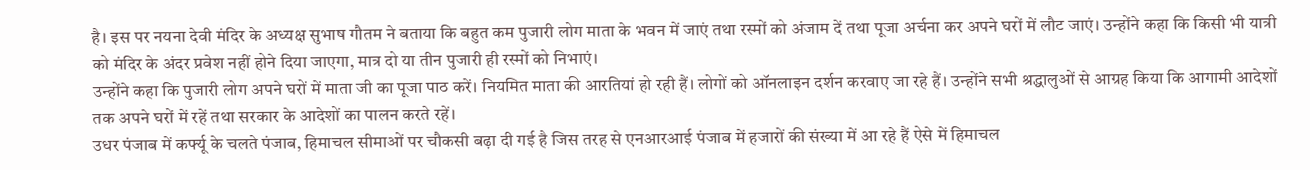है। इस पर नयना देवी मंदिर के अध्यक्ष सुभाष गौतम ने बताया कि बहुत कम पुजारी लोग माता के भवन में जाएं तथा रस्मों को अंजाम दें तथा पूजा अर्चना कर अपने घरों में लौट जाएं। उन्होंने कहा कि किसी भी यात्री को मंदिर के अंदर प्रवेश नहीं होने दिया जाएगा, मात्र दो या तीन पुजारी ही रस्मों को निभाएं।
उन्होंने कहा कि पुजारी लोग अपने घरों में माता जी का पूजा पाठ करें। नियमित माता की आरतियां हो रही हैं। लोगों को ऑनलाइन दर्शन करवाए जा रहे हैं। उन्होंने सभी श्रद्धालुओं से आग्रह किया कि आगामी आदेशों तक अपने घरों में रहें तथा सरकार के आदेशों का पालन करते रहें।
उधर पंजाब में कर्फ्यू के चलते पंजाब, हिमाचल सीमाओं पर चौकसी बढ़ा दी गई है जिस तरह से एनआरआई पंजाब में हजारों की संख्या में आ रहे हैं ऐसे में हिमाचल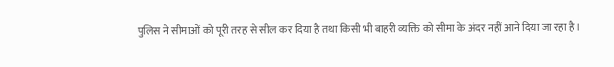पुलिस ने सीमाओं को पूरी तरह से सील कर दिया है तथा किसी भी बाहरी व्यक्ति को सीमा के अंदर नहीं आने दिया जा रहा है।